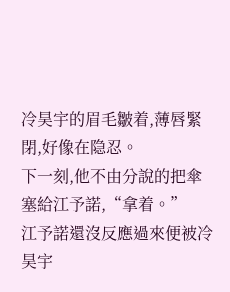冷昊宇的眉毛皺着,薄唇緊閉,好像在隐忍。
下一刻,他不由分說的把傘塞給江予諾,“拿着。”
江予諾還沒反應過來便被冷昊宇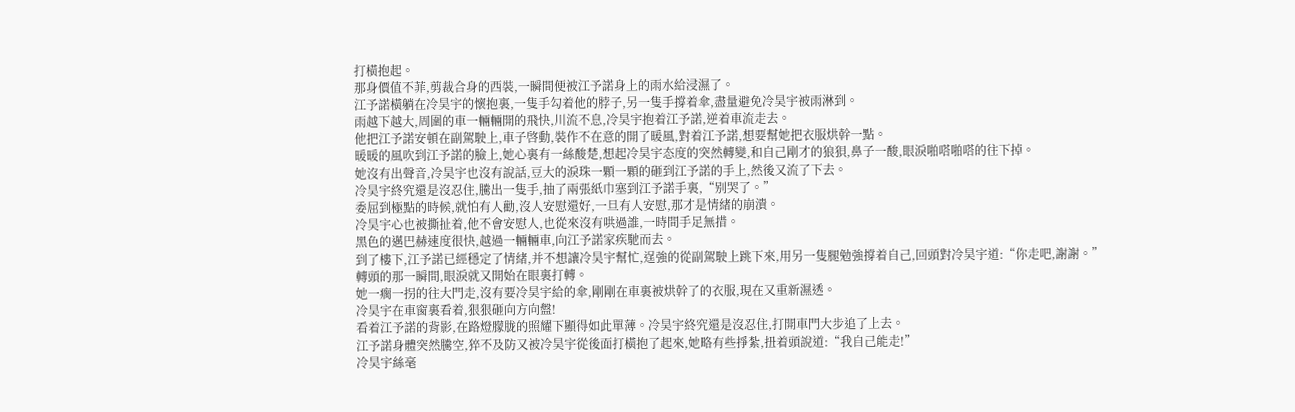打橫抱起。
那身價值不菲,剪裁合身的西裝,一瞬間便被江予諾身上的雨水給浸濕了。
江予諾橫躺在冷昊宇的懷抱裏,一隻手勾着他的脖子,另一隻手撐着傘,盡量避免冷昊宇被雨淋到。
雨越下越大,周圍的車一輛輛開的飛快,川流不息,冷昊宇抱着江予諾,逆着車流走去。
他把江予諾安頓在副駕駛上,車子啓動,裝作不在意的開了暖風,對着江予諾,想要幫她把衣服烘幹一點。
暖暖的風吹到江予諾的臉上,她心裏有一絲酸楚,想起冷昊宇态度的突然轉變,和自己剛才的狼狽,鼻子一酸,眼淚啪嗒啪嗒的往下掉。
她沒有出聲音,冷昊宇也沒有說話,豆大的淚珠一顆一顆的砸到江予諾的手上,然後又流了下去。
冷昊宇終究還是沒忍住,騰出一隻手,抽了兩張紙巾塞到江予諾手裏,“别哭了。”
委屈到極點的時候,就怕有人勸,沒人安慰還好,一旦有人安慰,那才是情緒的崩潰。
冷昊宇心也被撕扯着,他不會安慰人,也從來沒有哄過誰,一時間手足無措。
黑色的邁巴赫速度很快,越過一輛輛車,向江予諾家疾馳而去。
到了樓下,江予諾已經穩定了情緒,并不想讓冷昊宇幫忙,逞強的從副駕駛上跳下來,用另一隻腿勉強撐着自己,回頭對冷昊宇道:“你走吧,謝謝。”
轉頭的那一瞬間,眼淚就又開始在眼裏打轉。
她一瘸一拐的往大門走,沒有要冷昊宇給的傘,剛剛在車裏被烘幹了的衣服,現在又重新濕透。
冷昊宇在車窗裏看着,狠狠砸向方向盤!
看着江予諾的背影,在路燈朦胧的照耀下顯得如此單薄。冷昊宇終究還是沒忍住,打開車門大步追了上去。
江予諾身體突然騰空,猝不及防又被冷昊宇從後面打橫抱了起來,她略有些掙紮,扭着頭說道:“我自己能走!”
冷昊宇絲毫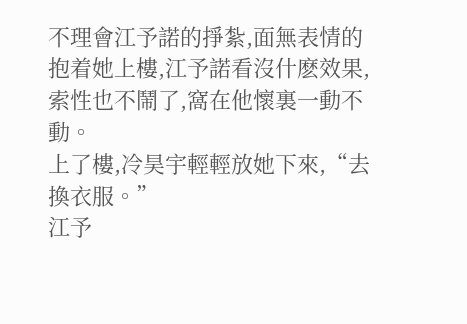不理會江予諾的掙紮,面無表情的抱着她上樓,江予諾看沒什麽效果,索性也不鬧了,窩在他懷裏一動不動。
上了樓,冷昊宇輕輕放她下來,“去換衣服。”
江予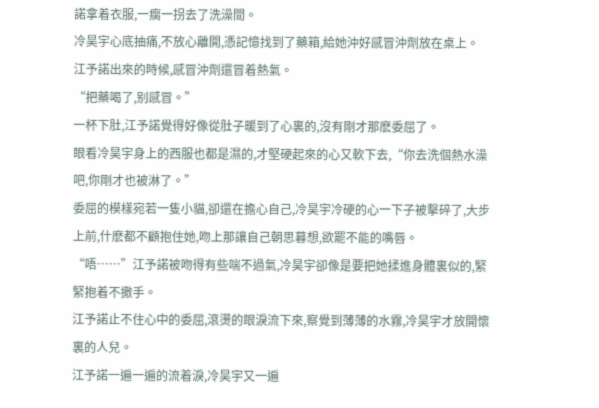諾拿着衣服,一瘸一拐去了洗澡間。
冷昊宇心底抽痛,不放心離開,憑記憶找到了藥箱,給她沖好感冒沖劑放在桌上。
江予諾出來的時候,感冒沖劑還冒着熱氣。
“把藥喝了,别感冒。”
一杯下肚,江予諾覺得好像從肚子暖到了心裏的,沒有剛才那麽委屈了。
眼看冷昊宇身上的西服也都是濕的,才堅硬起來的心又軟下去,“你去洗個熱水澡吧,你剛才也被淋了。”
委屈的模樣宛若一隻小貓,卻還在擔心自己,冷昊宇冷硬的心一下子被擊碎了,大步上前,什麽都不顧抱住她,吻上那讓自己朝思暮想,欲罷不能的嘴唇。
“唔……”江予諾被吻得有些喘不過氣,冷昊宇卻像是要把她揉進身體裏似的,緊緊抱着不撒手。
江予諾止不住心中的委屈,滾燙的眼淚流下來,察覺到薄薄的水霧,冷昊宇才放開懷裏的人兒。
江予諾一遍一遍的流着淚,冷昊宇又一遍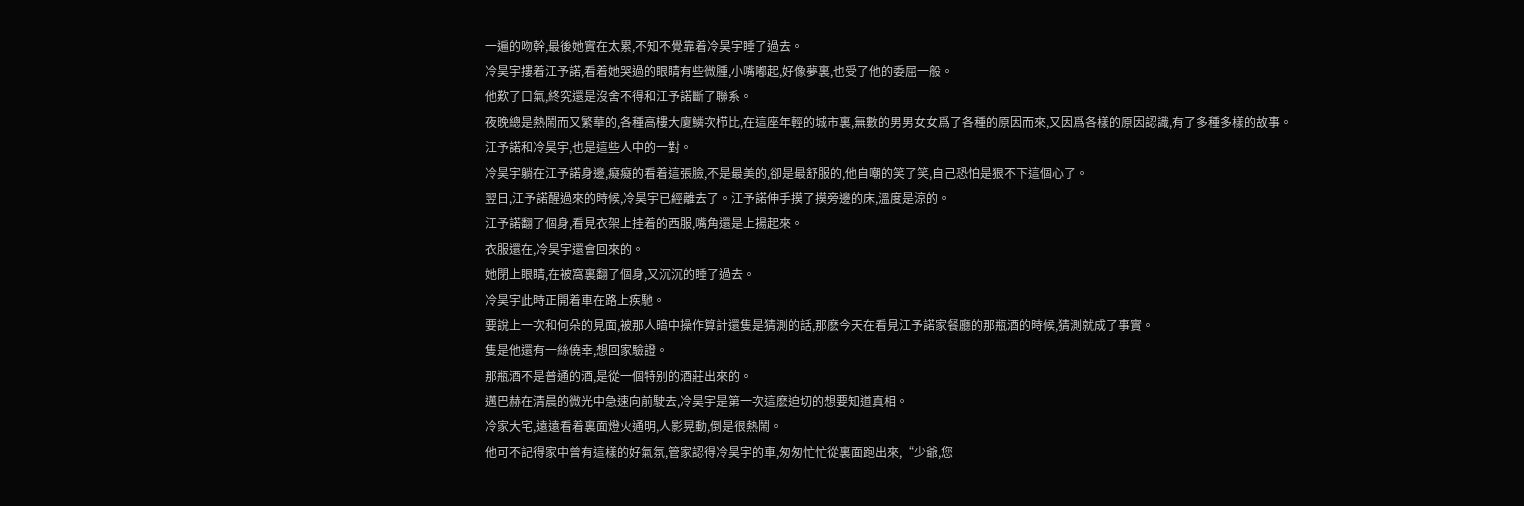一遍的吻幹,最後她實在太累,不知不覺靠着冷昊宇睡了過去。
冷昊宇摟着江予諾,看着她哭過的眼睛有些微腫,小嘴嘟起,好像夢裏,也受了他的委屈一般。
他歎了口氣,終究還是沒舍不得和江予諾斷了聯系。
夜晚總是熱鬧而又繁華的,各種高樓大廈鱗次栉比,在這座年輕的城市裏,無數的男男女女爲了各種的原因而來,又因爲各樣的原因認識,有了多種多樣的故事。
江予諾和冷昊宇,也是這些人中的一對。
冷昊宇躺在江予諾身邊,癡癡的看着這張臉,不是最美的,卻是最舒服的,他自嘲的笑了笑,自己恐怕是狠不下這個心了。
翌日,江予諾醒過來的時候,冷昊宇已經離去了。江予諾伸手摸了摸旁邊的床,溫度是涼的。
江予諾翻了個身,看見衣架上挂着的西服,嘴角還是上揚起來。
衣服還在,冷昊宇還會回來的。
她閉上眼睛,在被窩裏翻了個身,又沉沉的睡了過去。
冷昊宇此時正開着車在路上疾馳。
要說上一次和何朵的見面,被那人暗中操作算計還隻是猜測的話,那麽今天在看見江予諾家餐廳的那瓶酒的時候,猜測就成了事實。
隻是他還有一絲僥幸,想回家驗證。
那瓶酒不是普通的酒,是從一個特别的酒莊出來的。
邁巴赫在清晨的微光中急速向前駛去,冷昊宇是第一次這麽迫切的想要知道真相。
冷家大宅,遠遠看着裏面燈火通明,人影晃動,倒是很熱鬧。
他可不記得家中曾有這樣的好氣氛,管家認得冷昊宇的車,匆匆忙忙從裏面跑出來,“少爺,您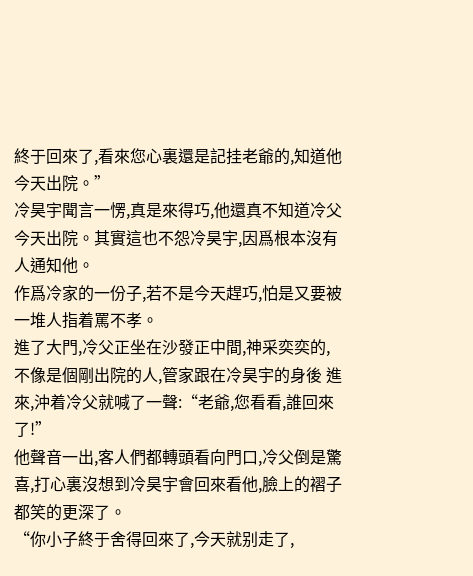終于回來了,看來您心裏還是記挂老爺的,知道他今天出院。”
冷昊宇聞言一愣,真是來得巧,他還真不知道冷父今天出院。其實這也不怨冷昊宇,因爲根本沒有人通知他。
作爲冷家的一份子,若不是今天趕巧,怕是又要被一堆人指着罵不孝。
進了大門,冷父正坐在沙發正中間,神采奕奕的,不像是個剛出院的人,管家跟在冷昊宇的身後 進來,沖着冷父就喊了一聲:“老爺,您看看,誰回來了!”
他聲音一出,客人們都轉頭看向門口,冷父倒是驚喜,打心裏沒想到冷昊宇會回來看他,臉上的褶子都笑的更深了。
“你小子終于舍得回來了,今天就别走了,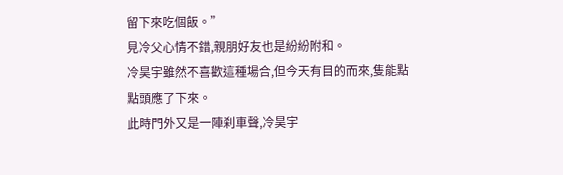留下來吃個飯。”
見冷父心情不錯,親朋好友也是紛紛附和。
冷昊宇雖然不喜歡這種場合,但今天有目的而來,隻能點點頭應了下來。
此時門外又是一陣刹車聲,冷昊宇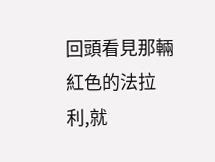回頭看見那輛紅色的法拉利,就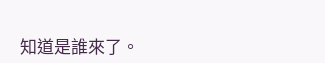知道是誰來了。